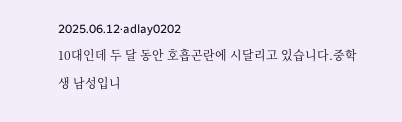2025.06.12·adlay0202
10대인데 두 달 동안 호흡곤란에 시달리고 있습니다.중학생 남성입니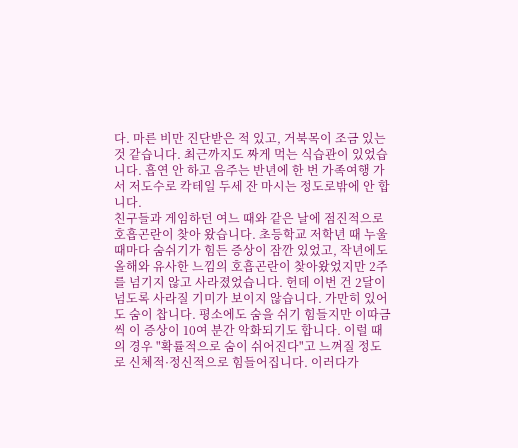다. 마른 비만 진단받은 적 있고, 거북목이 조금 있는 것 같습니다. 최근까지도 짜게 먹는 식습관이 있었습니다. 흡연 안 하고 음주는 반년에 한 번 가족여행 가서 저도수로 칵테일 두세 잔 마시는 정도로밖에 안 합니다.
친구들과 게임하던 여느 때와 같은 날에 점진적으로 호흡곤란이 찾아 왔습니다. 초등학교 저학년 때 누울 때마다 숨쉬기가 힘든 증상이 잠깐 있었고, 작년에도 올해와 유사한 느낌의 호흡곤란이 찾아왔었지만 2주를 넘기지 않고 사라졌었습니다. 헌데 이번 건 2달이 넘도록 사라질 기미가 보이지 않습니다. 가만히 있어도 숨이 찹니다. 평소에도 숨을 쉬기 힘들지만 이따금씩 이 증상이 10여 분간 악화되기도 합니다. 이럴 때의 경우 "확률적으로 숨이 쉬어진다"고 느껴질 정도로 신체적·정신적으로 힘들어집니다. 이러다가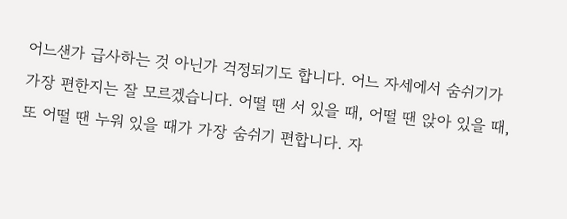어느샌가 급사하는 것 아닌가 걱정되기도 합니다. 어느 자세에서 숨쉬기가 가장 편한지는 잘 모르겠습니다. 어떨 땐 서 있을 때, 어떨 땐 앉아 있을 때, 또 어떨 땐 누워 있을 때가 가장 숨쉬기 편합니다. 자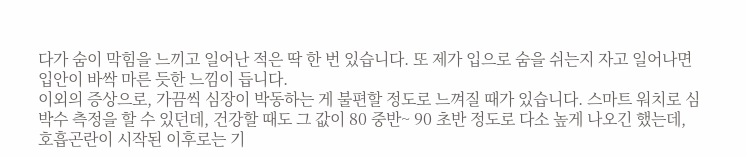다가 숨이 막힘을 느끼고 일어난 적은 딱 한 번 있습니다. 또 제가 입으로 숨을 쉬는지 자고 일어나면 입안이 바싹 마른 듯한 느낌이 듭니다.
이외의 증상으로, 가끔씩 심장이 박동하는 게 불편할 정도로 느껴질 때가 있습니다. 스마트 워치로 심박수 측정을 할 수 있던데, 건강할 때도 그 값이 80 중반~ 90 초반 정도로 다소 높게 나오긴 했는데, 호흡곤란이 시작된 이후로는 기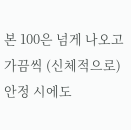본 100은 넘게 나오고 가끔씩 (신체적으로) 안정 시에도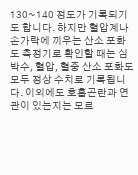130~140 정도가 기록되기도 합니다. 하지만 혈압계나 손가락에 끼우는 산소 포화도 측정기로 확인할 때는 심박수, 혈압, 혈중 산소 포화도 모두 정상 수치로 기록됩니다. 이외에도 호흡곤란과 연관이 있는지는 모르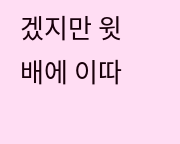겠지만 윗배에 이따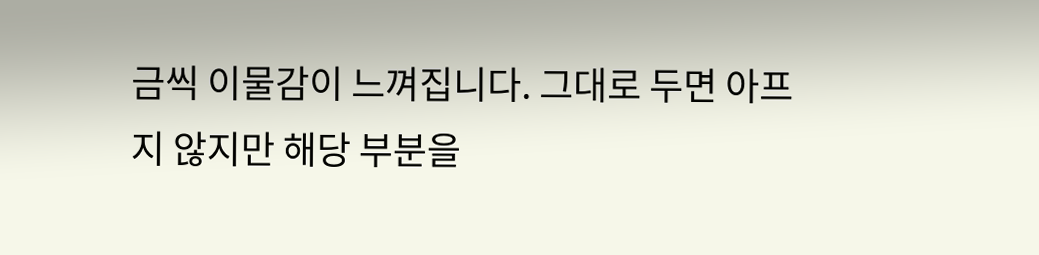금씩 이물감이 느껴집니다. 그대로 두면 아프지 않지만 해당 부분을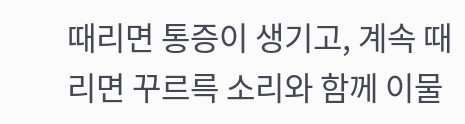때리면 통증이 생기고, 계속 때리면 꾸르륵 소리와 함께 이물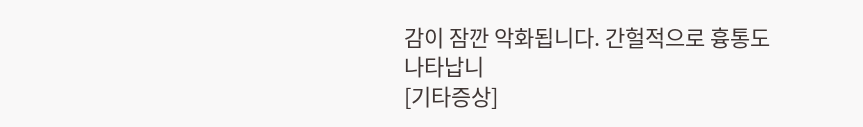감이 잠깐 악화됩니다. 간헐적으로 흉통도 나타납니
[기타증상]